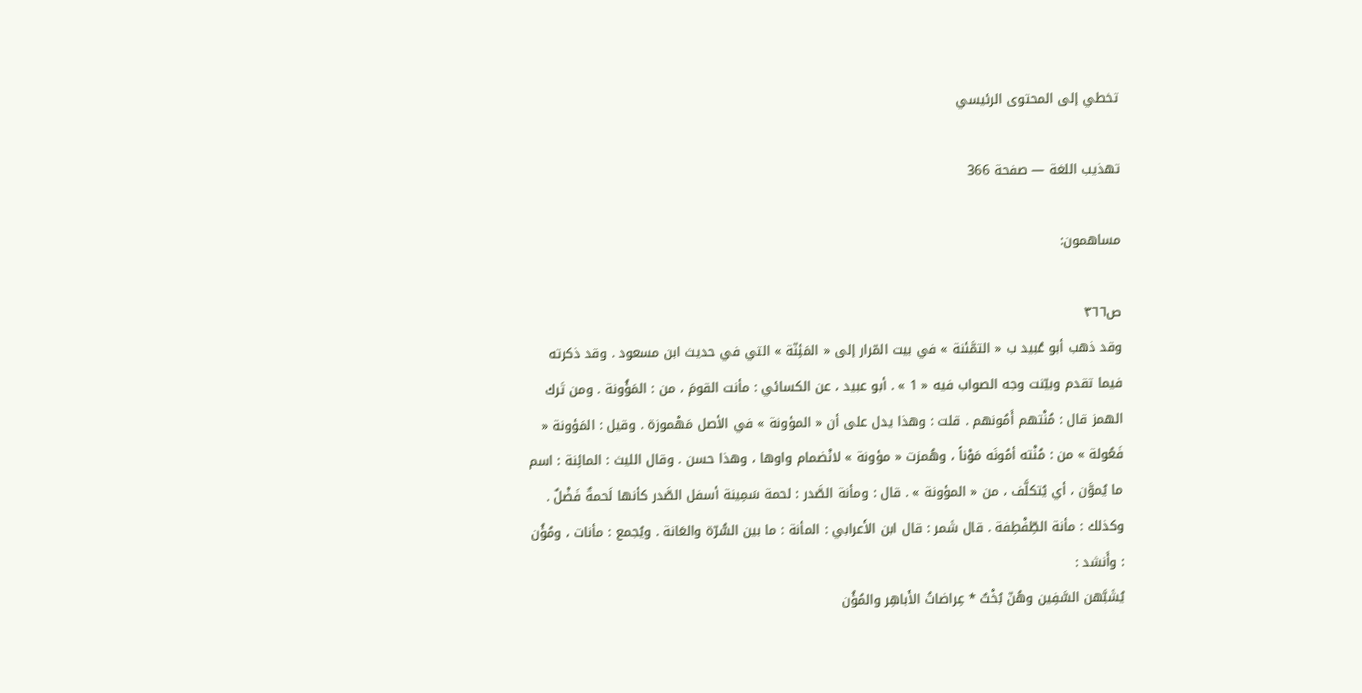تخطي إلى المحتوى الرئيسي

تهذيب اللغة — صفحة 366

مساهمون:

ص٣٦٦
وقد ذهب أبو عُبيد ب « التمَّئنة » في بيت المّرار إلى « المَئِنّة » التي في حديث ابن مسعود . وقد ذكرته فيما تقدم وبيّنت وجه الصواب فيه « 1 » . أبو عبيد ، عن الكسائي : مأنت القومَ ، من : المَؤُونة . ومن تَرك الهمز قال : مُنْتهم أَمُونهم . قلت : وهذا يدل على أن « المؤونة » في الأصل مَهْموزة . وقيل : المَؤونة « فَعُولة » من : مُنْته أمُونَه مَوْناً ، وهُمزت « مؤونة » لانْضمام واوها ، وهذا حسن . وقال الليث : المائِنة : اسم ما يُموَّن ، أي يُتكلَّف ، من « المؤونة » . قال : ومأنة الصَّدر : لحمة سَمِينة أسفل الصَّدر كأنها لَحمةٌ فَضْلٌ . وكذلك : مأنة الطِّفْطِفة . قال شَمر : قال ابن الأَعرابي : المأنة : ما بين السُّرّة والعَانة . ويُجمع : مأنات ، ومُؤُن : وأَنشد :
يُشَبَّهن السَّفِين وهُنّ بُخْتٌ * عِراضاتُ الأَباهِر والمُؤُن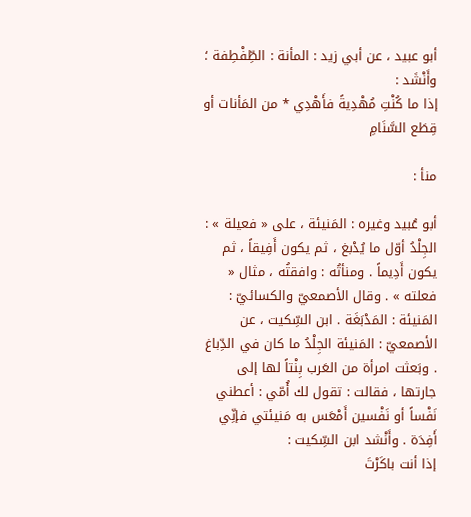أبو عبيد ، عن أبي زيد : المأنة : الطِّفْطِفة ؛ وأَنْشَد :
إذا ما كُنْتِ مُهْدِيةً فأَهْدِي * من المَأنات أو قِطَع السَّنَامِ

منأ :

أبو عُبيد وغيره : المَنيئة ، على « فعيلة » : الجِلْدُ أوّل ما يُدْبغ ، ثم يكون أَفِيقاً ، ثم يكون أَدِيماً . ومنأتُه : وافقتُه ، مثال « فعلته » . وقال الأصمعيّ والكسائيّ : المَنيئة : المَدْبَغَة . ابن السِّكيت ، عن الأصمعيّ : المَنيئة الجِلْدُ ما كان في الدِّباغ . وبَعثت امرأة من العَرب بِنْتاً لها إلى جارتها ، فقالت : تقول لك أُمّي : أعطني نَفْساً أو نَفْسين أَمْعَس به مَنيئتي فإنِّي أَفِدَة . وأَنْشد ابن السِّكيت :
إذا أنت باكَرْتَ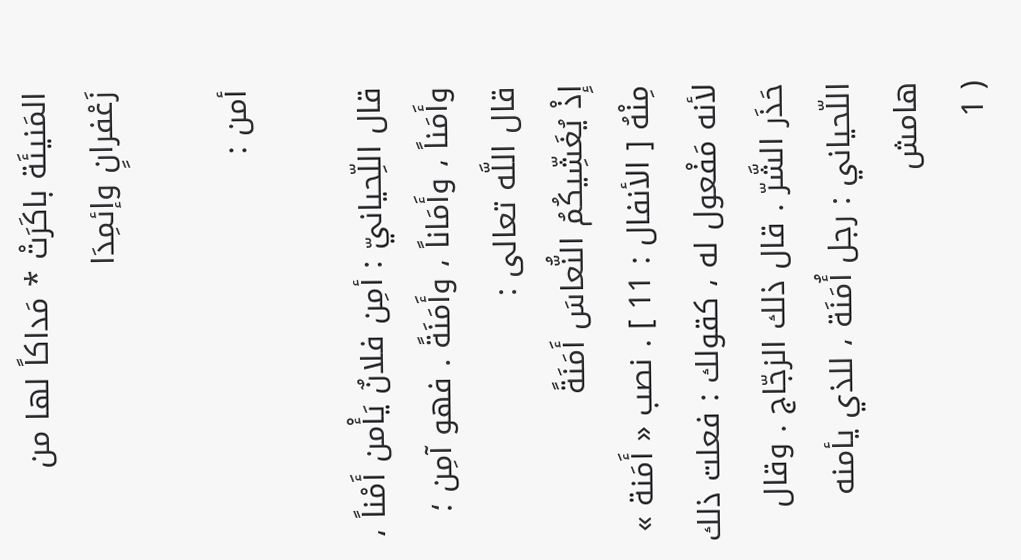المَنيئَة باكَرَتْ * مَداكاً لها من زَعْفرانٍ وإئمِدَا

أمن :

قال اللِّحيانيّ : أمِن فلانٌ يَأْمن أَمْناً ، وأَمَناً ، وأَمَاناً ، وأَمَنَةً . فهو آمِن ؛ قال اللَّه تعالى :
إِذْ يُغَشِّيكُمُ النُّعاسَ أَمَنَةً
مِنْهُ [ الأنفال : 11 ] . نصب « أَمَنة » لأنه مَفْعول له ، كقولك : فعلت ذلك حَذَر الشَّرّ . قال ذلك الزجّاج . وقال اللّحياني : رجل أُمَنَة ، للذي يأمنه
هامش
( 1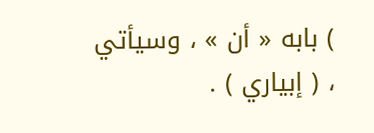) بابه « أن » ، وسيأتي ، ( إبياري ) .